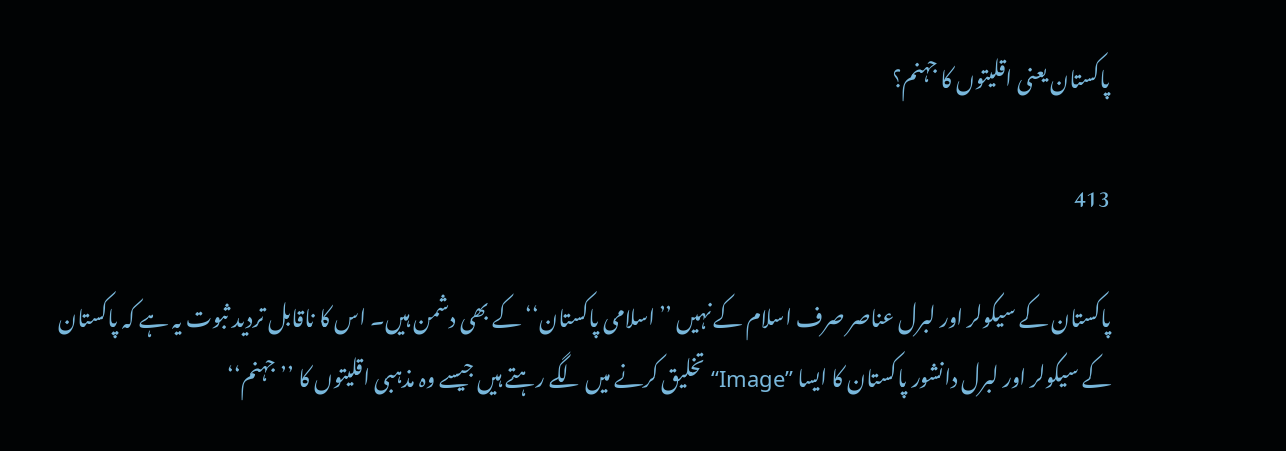پاکستان یعنی اقلیتوں کا جہنم؟

413

پاکستان کے سیکولر اور لبرل عناصر صرف اسلام کے نہیں ’’اسلامی پاکستان‘‘ کے بھی دشمن ہیں۔ اس کا ناقابل تردید ثبوت یہ ہے کہ پاکستان کے سیکولر اور لبرل دانشور پاکستان کا ایسا ’’Image‘‘ تخلیق کرنے میں لگے رہتے ہیں جیسے وہ مذہبی اقلیتوں کا ’’جہنم‘‘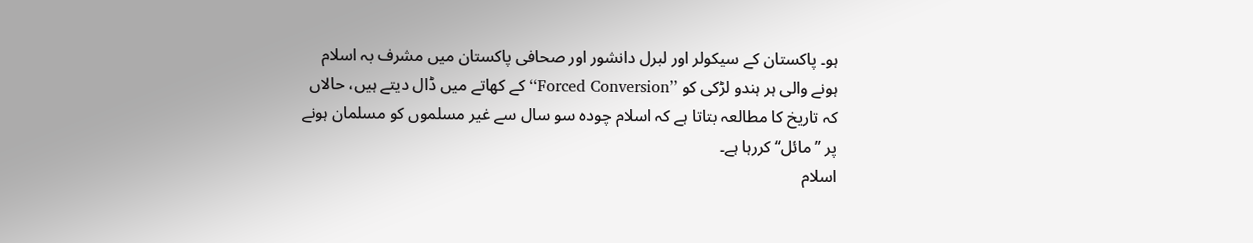ہو۔ پاکستان کے سیکولر اور لبرل دانشور اور صحافی پاکستان میں مشرف بہ اسلام ہونے والی ہر ہندو لڑکی کو ’’Forced Conversion‘‘ کے کھاتے میں ڈال دیتے ہیں، حالاں کہ تاریخ کا مطالعہ بتاتا ہے کہ اسلام چودہ سو سال سے غیر مسلموں کو مسلمان ہونے پر ’’مائل‘‘ کررہا ہے۔
اسلام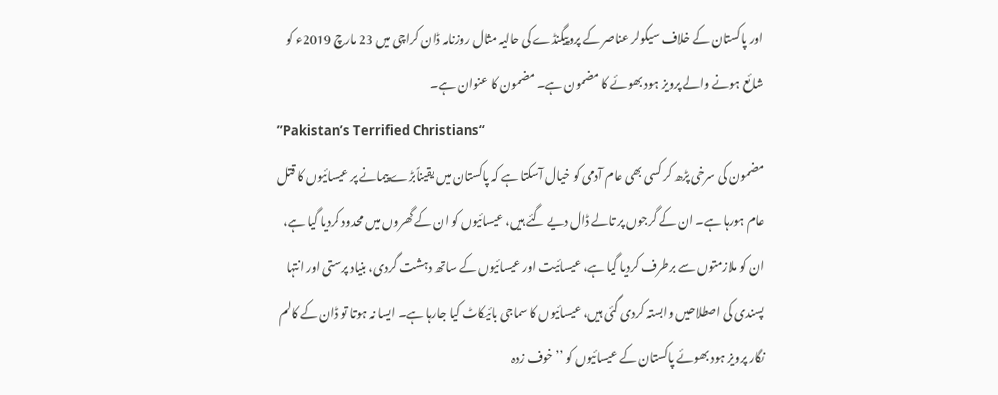اور پاکستان کے خلاف سیکولر عناصر کے پروپیگنڈے کی حالیہ مثال روزنامہ ڈان کراچی میں 23 مارچ 2019ء کو شائع ہونے والے پرویز ہود بھوئے کا مضمون ہے۔ مضمون کا عنوان ہے۔
’’Pakistan’s Terrified Christians‘‘
مضمون کی سرخی پڑھ کر کسی بھی عام آدمی کو خیال آسکتا ہے کہ پاکستان میں یقیناًبڑے پیمانے پر عیسائیوں کا قتل عام ہورہا ہے۔ ان کے گرجوں پر تالے ڈال دیے گئے ہیں، عیسائیوں کو ان کے گھروں میں محدود کردیا گیا ہے، ان کو ملازمتوں سے برطرف کردیا گیا ہے، عیسائیت اور عیسائیوں کے ساتھ دہشت گردی، بنیاد پرستی اور انتہا پسندی کی اصطلاحیں وابستہ کردی گئی ہیں، عیسائیوں کا سماجی بائیکاٹ کیا جارہا ہے۔ ایسا نہ ہوتا تو ڈان کے کالم نگار پرویز ہود بھوئے پاکستان کے عیسائیوں کو ’’خوف زدہ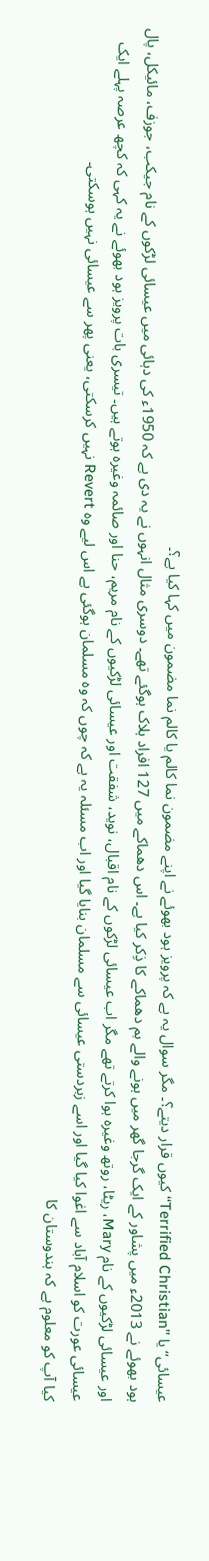عیسائی‘‘ یا ’’Terrified Christian‘‘ کیوں قرار دیتے؟۔ مگر سوال یہ ہے کہ پرویز ہود بھوئے نے اپنے مضمون نما کالم یا کالم نما مضمون میں کہا کیا ہے؟۔
ہود بھوئے نے 2013ء میں پشاور کے ایک گرجا گھر میں ہونے والے بم دھماکے کا ذِکر کیا ہے۔ اس دھماکے میں 127 افراد ہلاک ہوگئے تھے۔ دوسری مثال انہوں نے یہ دی ہے کہ 1950ء کی دہائی میں عیسائی لڑکوں کے نام جیکب، جوزف، مائیکل، پال اور عیسائی لڑکیوں کے نام Mary، ریٹا، روتھ وغیرہ ہوا کرتے تھے مگر اب عیسائی لڑکوں کے نام اقبال، نوید، شفقت اور عیسائی لڑکیوں کے نام مریم، حنا اور صائمہ وغیرہ ہوتے ہیں۔ تیسری بات پرویز ہود بھوئے نے یہ کہی کہ کچھ عرصہ پہلے ایک عیسائی عورت کو اسلام آباد سے اغوا کیا گیا اور اسے زبردستی عیسائی سے مسلمان بنایا گیا اور اب مسئلہ یہ ہے کہ چوں کہ وہ مسلمان ہوگئی ہے اس لیے وہ Revert نہیں کرسکتی، یعنی پھر سے عیسائی نہیں ہوسکتی۔
کیا آپ کو معلوم ہے کہ ہندوستان کا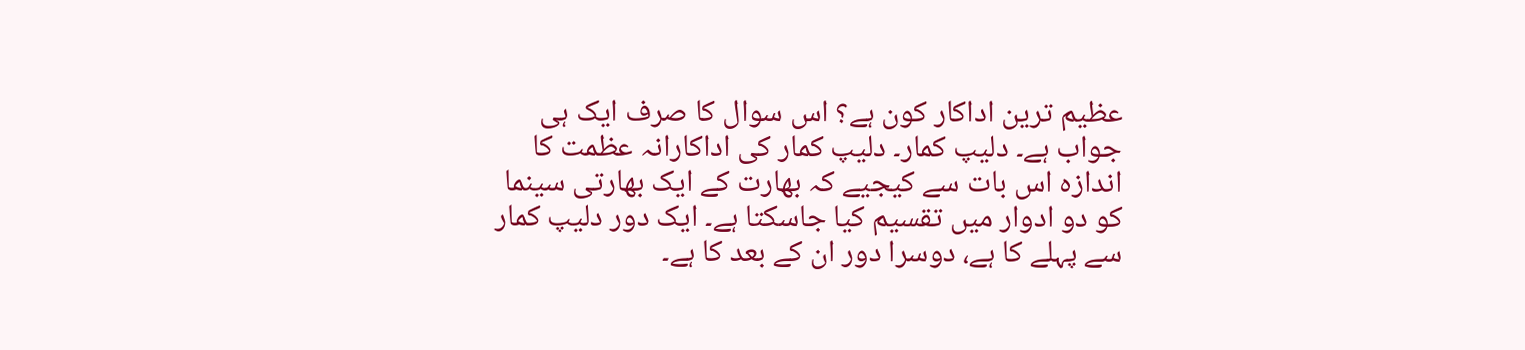عظیم ترین اداکار کون ہے؟ اس سوال کا صرف ایک ہی جواب ہے۔ دلیپ کمار۔ دلیپ کمار کی اداکارانہ عظمت کا اندازہ اس بات سے کیجیے کہ بھارت کے ایک بھارتی سینما کو دو ادوار میں تقسیم کیا جاسکتا ہے۔ ایک دور دلیپ کمار سے پہلے کا ہے، دوسرا دور ان کے بعد کا ہے۔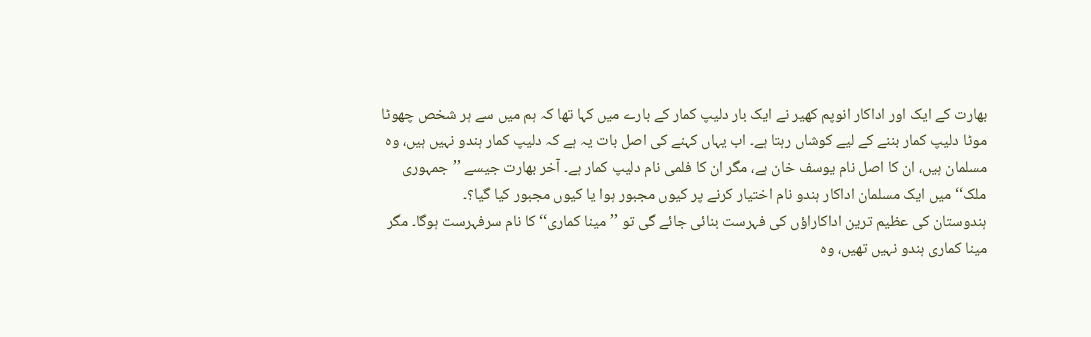بھارت کے ایک اور اداکار انوپم کھیر نے ایک بار دلیپ کمار کے بارے میں کہا تھا کہ ہم میں سے ہر شخص چھوٹا موٹا دلیپ کمار بننے کے لیے کوشاں رہتا ہے۔ اب یہاں کہنے کی اصل بات یہ ہے کہ دلیپ کمار ہندو نہیں ہیں، وہ مسلمان ہیں، ان کا اصل نام یوسف خان ہے، مگر ان کا فلمی نام دلیپ کمار ہے۔ آخر بھارت جیسے ’’جمہوری ملک‘‘ میں ایک مسلمان اداکار ہندو نام اختیار کرنے پر کیوں مجبور ہوا یا کیوں مجبور کیا گیا؟۔
ہندوستان کی عظیم ترین اداکاراؤں کی فہرست بنائی جائے گی تو ’’مینا کماری‘‘ کا نام سرفہرست ہوگا۔ مگر مینا کماری ہندو نہیں تھیں، وہ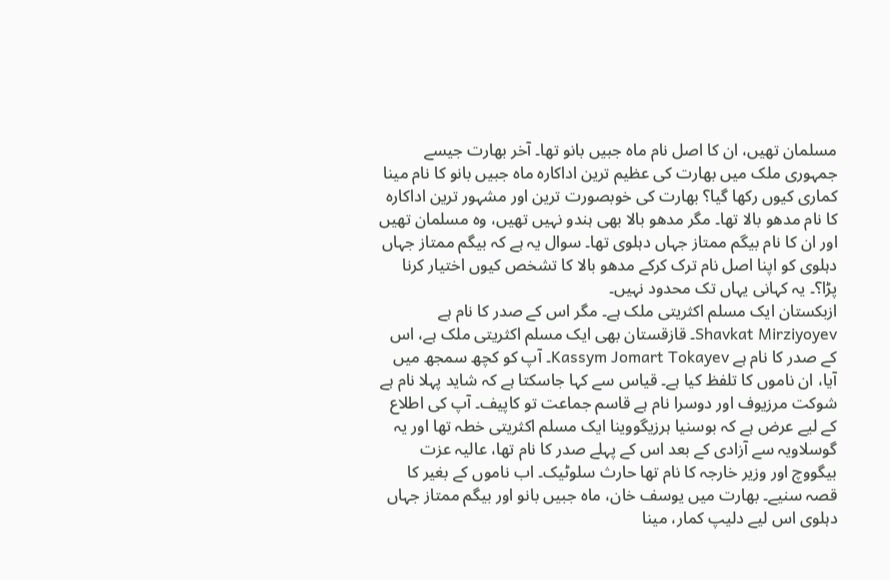مسلمان تھیں، ان کا اصل نام ماہ جبیں بانو تھا۔ آخر بھارت جیسے جمہوری ملک میں بھارت کی عظیم ترین اداکارہ ماہ جبیں بانو کا نام مینا کماری کیوں رکھا گیا؟ بھارت کی خوبصورت ترین اور مشہور ترین اداکارہ کا نام مدھو بالا تھا۔ مگر مدھو بالا بھی ہندو نہیں تھیں، وہ مسلمان تھیں اور ان کا نام بیگم ممتاز جہاں دہلوی تھا۔ سوال یہ ہے کہ بیگم ممتاز جہاں دہلوی کو اپنا اصل نام ترک کرکے مدھو بالا کا تشخص کیوں اختیار کرنا پڑا؟۔ یہ کہانی یہاں تک محدود نہیں۔
ازبکستان ایک مسلم اکثریتی ملک ہے۔ مگر اس کے صدر کا نام ہے Shavkat Mirziyoyev۔ قازقستان بھی ایک مسلم اکثریتی ملک ہے، اس کے صدر کا نام ہے Kassym Jomart Tokayev۔ آپ کو کچھ سمجھ میں آیا، ان ناموں کا تلفظ کیا ہے۔ قیاس سے کہا جاسکتا ہے کہ شاید پہلا نام ہے شوکت مرزیوف اور دوسرا نام ہے قاسم جماعت تو کاپیف۔ آپ کی اطلاع کے لیے عرض ہے کہ بوسنیا ہرزیگووینا ایک مسلم اکثریتی خطہ تھا اور یہ گوسلاویہ سے آزادی کے بعد اس کے پہلے صدر کا نام تھا، عالیہ عزت بیگووچ اور وزیر خارجہ کا نام تھا حارث سلوٹیک۔ اب ناموں کے بغیر کا قصہ سنیے۔ بھارت میں یوسف خان، ماہ جبیں بانو اور بیگم ممتاز جہاں دہلوی اس لیے دلیپ کمار، مینا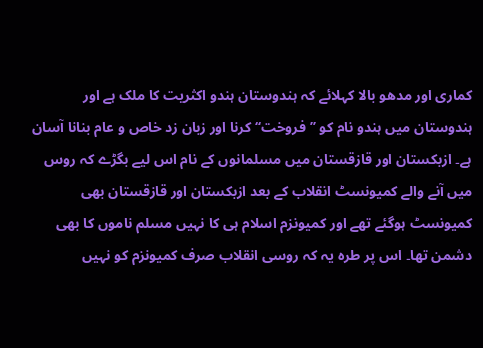کماری اور مدھو بالا کہلائے کہ ہندوستان ہندو اکثریت کا ملک ہے اور ہندوستان میں ہندو نام کو ’’فروخت‘‘ کرنا اور زبان زد خاص و عام بنانا آسان ہے۔ ازبکستان اور قازقستان میں مسلمانوں کے نام اس لیے بگڑے کہ روس میں آنے والے کمیونسٹ انقلاب کے بعد ازبکستان اور قازقستان بھی کمیونسٹ ہوگئے تھے اور کمیونزم اسلام ہی کا نہیں مسلم ناموں کا بھی دشمن تھا۔ اس پر طرہ یہ کہ روسی انقلاب صرف کمیونزم کو نہیں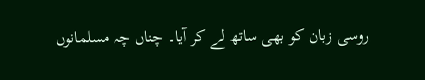روسی زبان کو بھی ساتھ لے کر آیا۔ چناں چہ مسلمانوں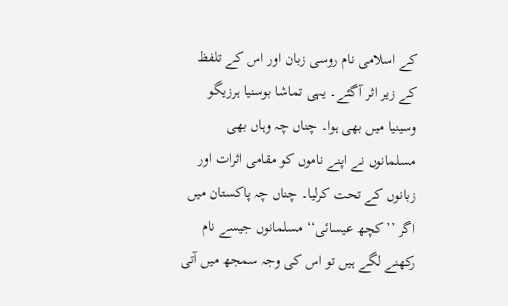کے اسلامی نام روسی زبان اور اس کے تلفظ کے زیر اثر آگئے۔ یہی تماشا بوسنیا ہرزیگو وسینیا میں بھی ہوا۔ چناں چہ وہاں بھی مسلمانوں نے اپنے ناموں کو مقامی اثرات اور زبانوں کے تحت کرلیا۔ چناں چہ پاکستان میں اگر ’’کچھ عیسائی‘‘ مسلمانوں جیسے نام رکھنے لگے ہیں تو اس کی وجہ سمجھ میں آتی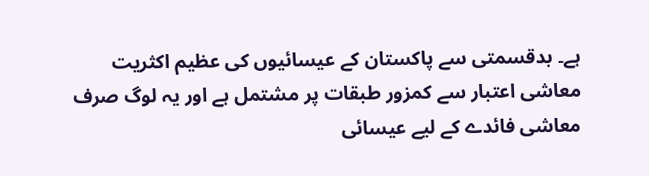ہے۔ بدقسمتی سے پاکستان کے عیسائیوں کی عظیم اکثریت معاشی اعتبار سے کمزور طبقات پر مشتمل ہے اور یہ لوگ صرف معاشی فائدے کے لیے عیسائی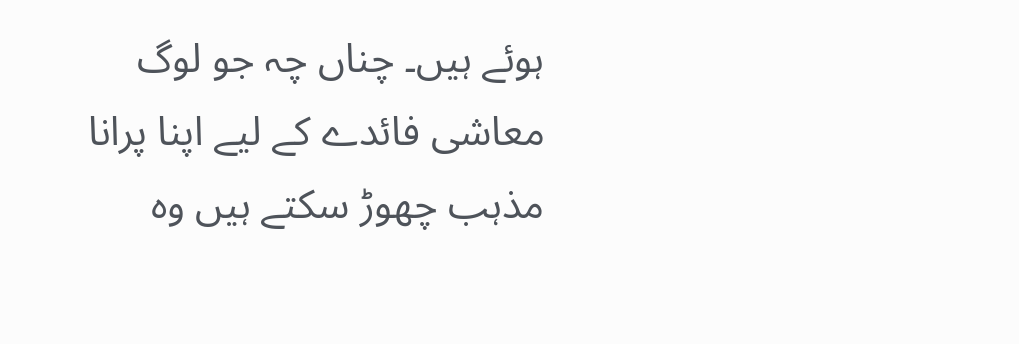ہوئے ہیں۔ چناں چہ جو لوگ معاشی فائدے کے لیے اپنا پرانا مذہب چھوڑ سکتے ہیں وہ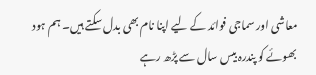معاشی اور سماجی فوائد کے لیے اپنا نام بھی بدل سکتے ہیں۔ ہم ہود بھوئے کو پندرہ بیس سال سے پڑھ رہے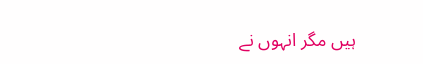ہیں مگر انہوں نے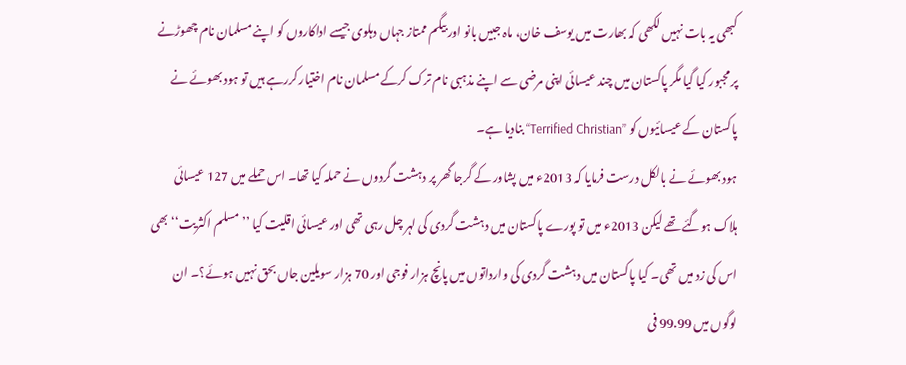کبھی یہ بات نہیں لکھی کہ بھارت میں یوسف خان، ماہ جبیں بانو اور بیگم ممتاز جہاں دہلوی جیسے اداکاروں کو اپنے مسلمان نام چھوڑنے پر مجبور کیا گیا مگر پاکستان میں چند عیسائی اپنی مرضی سے اپنے مذہبی نام ترک کرکے مسلمان نام اختیار کررہے ہیں تو ہود بھوئے نے پاکستان کے عیسائیوں کو ’’Terrified Christian‘‘ بنادیا ہے۔
ہود بھوئے نے بالکل درست فرمایا کہ 2013ء میں پشاور کے گرجا گھر پر دہشت گردوں نے حملہ کیا تھا۔ اس حملے میں 127 عیسائی ہلاک ہوگئے تھے لیکن 2013ء میں تو پورے پاکستان میں دہشت گردی کی لہر چل رہی تھی اور عیسائی اقلیت کیا ’’مسلم اکثریت‘‘ بھی اس کی زد میں تھی۔ کیا پاکستان میں دہشت گردی کی وارداتوں میں پانچ ہزار فوجی اور 70 ہزار سویلین جاں بحق نہیں ہوئے؟۔ ان لوگوں میں 99.99 فی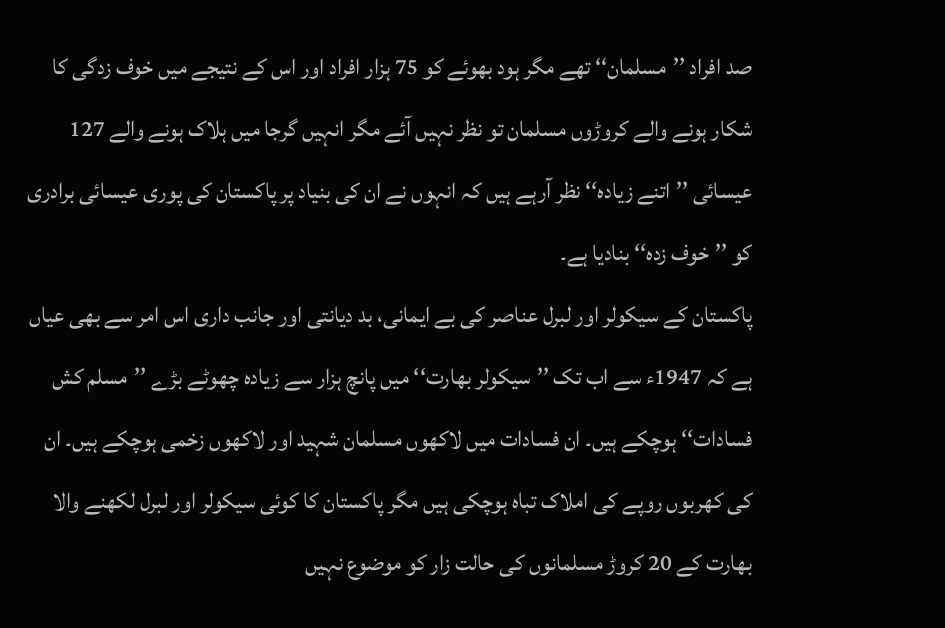صد افراد ’’مسلمان‘‘ تھے مگر ہود بھوئے کو 75 ہزار افراد اور اس کے نتیجے میں خوف زدگی کا شکار ہونے والے کروڑوں مسلمان تو نظر نہیں آئے مگر انہیں گرجا میں ہلاک ہونے والے 127 عیسائی ’’اتنے زیادہ‘‘ نظر آرہے ہیں کہ انہوں نے ان کی بنیاد پر پاکستان کی پوری عیسائی برادری کو ’’خوف زدہ‘‘ بنادیا ہے۔
پاکستان کے سیکولر اور لبرل عناصر کی بے ایمانی، بد دیانتی اور جانب داری اس امر سے بھی عیاں ہے کہ 1947ء سے اب تک ’’سیکولر بھارت‘‘ میں پانچ ہزار سے زیادہ چھوٹے بڑے ’’مسلم کش فسادات‘‘ ہوچکے ہیں۔ ان فسادات میں لاکھوں مسلمان شہید اور لاکھوں زخمی ہوچکے ہیں۔ ان کی کھربوں روپے کی املاک تباہ ہوچکی ہیں مگر پاکستان کا کوئی سیکولر اور لبرل لکھنے والا بھارت کے 20 کروڑ مسلمانوں کی حالت زار کو موضوع نہیں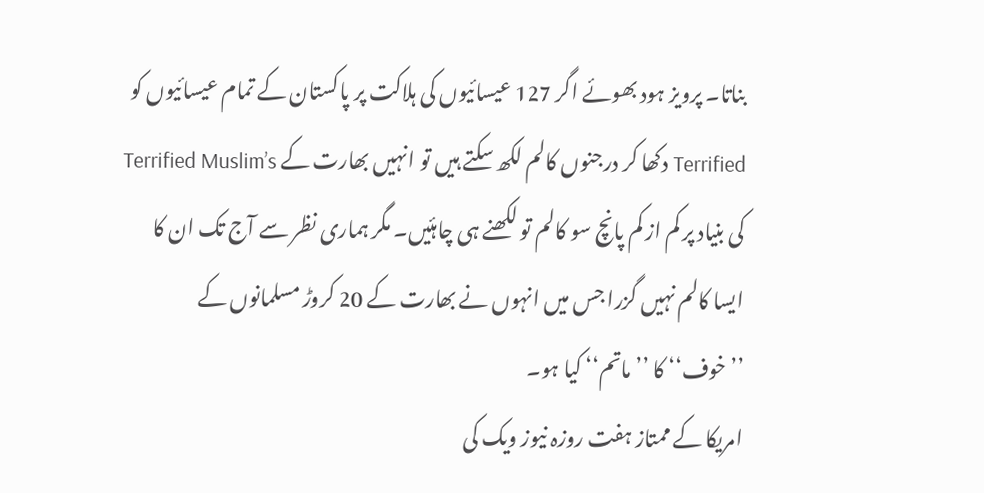بناتا۔ پرویز ہود بھوئے اگر 127 عیسائیوں کی ہلاکت پر پاکستان کے تمام عیسائیوں کو Terrified دکھا کر درجنوں کالم لکھ سکتے ہیں تو انہیں بھارت کے Terrified Muslim’s کی بنیاد پر کم از کم پانچ سو کالم تو لکھنے ہی چاہئیں۔ مگر ہماری نظر سے آج تک ان کا ایسا کالم نہیں گزرا جس میں انہوں نے بھارت کے 20 کروڑ مسلمانوں کے ’’خوف‘‘ کا ’’ماتم‘‘ کیا ہو۔
امریکا کے ممتاز ہفت روزہ نیوز ویک کی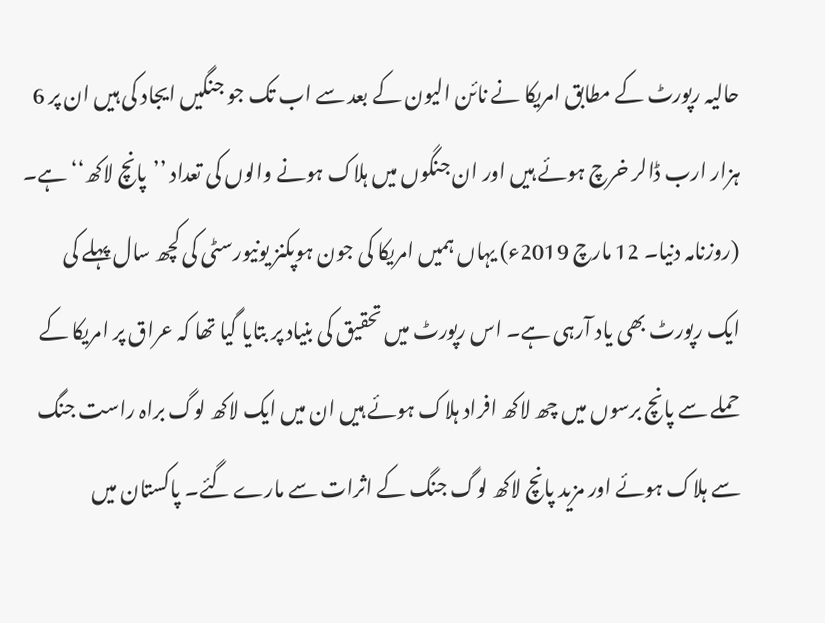حالیہ رپورٹ کے مطابق امریکا نے نائن الیون کے بعد سے اب تک جو جنگیں ایجاد کی ہیں ان پر 6 ہزار ارب ڈالر خرچ ہوئے ہیں اور ان جنگوں میں ہلاک ہونے والوں کی تعداد ’’پانچ لاکھ‘‘ ہے۔ (روزنامہ دنیا۔ 12 مارچ 2019ء) یہاں ہمیں امریکا کی جون ہوپکنز یونیورسٹی کی کچھ سال پہلے کی ایک رپورٹ بھی یاد آرہی ہے۔ اس رپورٹ میں تحقیق کی بنیاد پر بتایا گیا تھا کہ عراق پر امریکا کے حملے سے پانچ برسوں میں چھ لاکھ افراد ہلاک ہوئے ہیں ان میں ایک لاکھ لوگ براہ راست جنگ سے ہلاک ہوئے اور مزید پانچ لاکھ لوگ جنگ کے اثرات سے مارے گئے۔ پاکستان میں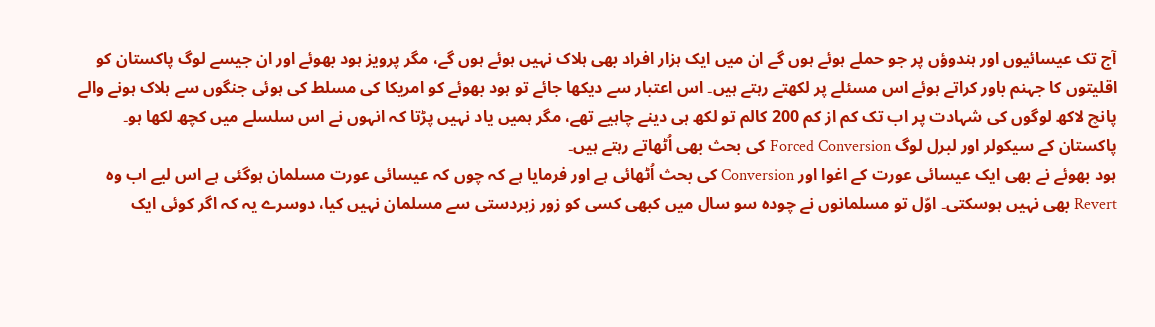آج تک عیسائیوں اور ہندوؤں پر جو حملے ہوئے ہوں گے ان میں ایک ہزار افراد بھی ہلاک نہیں ہوئے ہوں گے، مگر پرویز ہود بھوئے اور ان جیسے لوگ پاکستان کو اقلیتوں کا جہنم باور کراتے ہوئے اس مسئلے پر لکھتے رہتے ہیں۔ اس اعتبار سے دیکھا جائے تو ہود بھوئے کو امریکا کی مسلط کی ہوئی جنگوں سے ہلاک ہونے والے پانچ لاکھ لوگوں کی شہادت پر اب تک کم از کم 200 کالم تو لکھ ہی دینے چاہیے تھے، مگر ہمیں یاد نہیں پڑتا کہ انہوں نے اس سلسلے میں کچھ لکھا ہو۔
پاکستان کے سیکولر اور لبرل لوگ Forced Conversion کی بحث بھی اُٹھاتے رہتے ہیں۔
ہود بھوئے نے بھی ایک عیسائی عورت کے اغوا اور Conversion کی بحث اُٹھائی ہے اور فرمایا ہے کہ چوں کہ عیسائی عورت مسلمان ہوگئی ہے اس لیے اب وہ Revert بھی نہیں ہوسکتی۔ اوّل تو مسلمانوں نے چودہ سو سال میں کبھی کسی کو زور زبردستی سے مسلمان نہیں کیا، دوسرے یہ کہ اگر کوئی ایک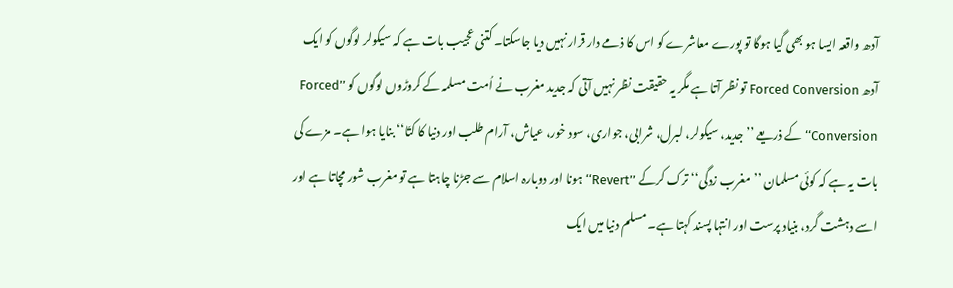آدھ واقعہ ایسا ہو بھی گیا ہوگا تو پورے معاشرے کو اس کا ذمے دار قرار نہیں دیا جاسکتا۔ کتنی عجیب بات ہے کہ سیکولر لوگوں کو ایک آدھ Forced Conversion تو نظر آتا ہے مگر یہ حقیقت نظر نہیں آتی کہ جدید مغرب نے اُمت مسلمہ کے کروڑوں لوگوں کو ’’Forced Conversion‘‘ کے ذریعے ’’جدید، سیکولر، لبرل، شرابی، جواری، سود خور، عیاش، آرام طلب اور دنیا کا کتّا‘‘ بنایا ہوا ہے۔ مزے کی بات یہ ہے کہ کوئی مسلمان ’’مغرب زدگی‘‘ ترک کرکے ’’Revert‘‘ ہونا اور دوبارہ اسلام سے جڑنا چاہتا ہے تو مغرب شور مچاتا ہے اور اسے دہشت گرد، بنیاد پرست اور انتہا پسند کہتا ہے۔ مسلم دنیا میں ایک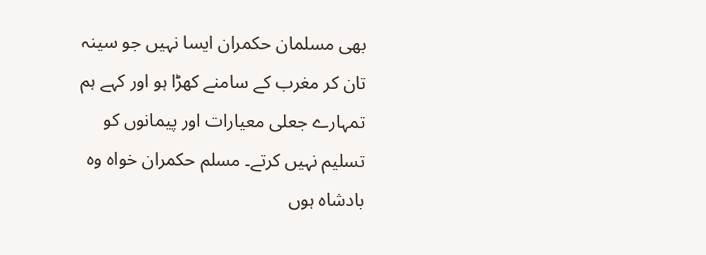بھی مسلمان حکمران ایسا نہیں جو سینہ تان کر مغرب کے سامنے کھڑا ہو اور کہے ہم تمہارے جعلی معیارات اور پیمانوں کو تسلیم نہیں کرتے۔ مسلم حکمران خواہ وہ بادشاہ ہوں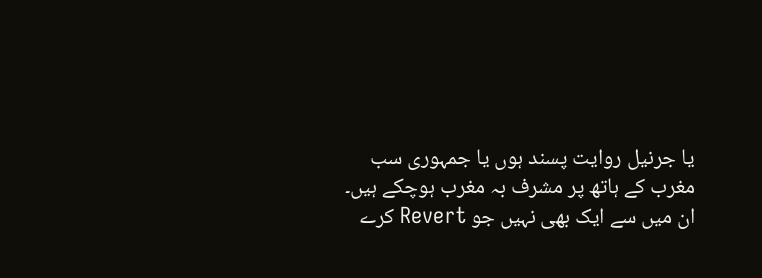یا جرنیل روایت پسند ہوں یا جمہوری سب مغرب کے ہاتھ پر مشرف بہ مغرب ہوچکے ہیں۔ ان میں سے ایک بھی نہیں جو Revert کرے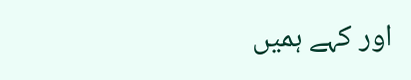اور کہے ہمیں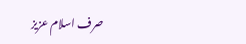صرف اسلام عزیز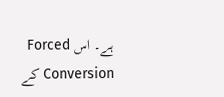ہے۔ اس Forced Conversion کے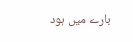بارے میں ہود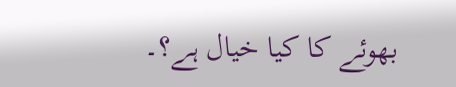بھوئے کا کیا خیال ہے؟۔